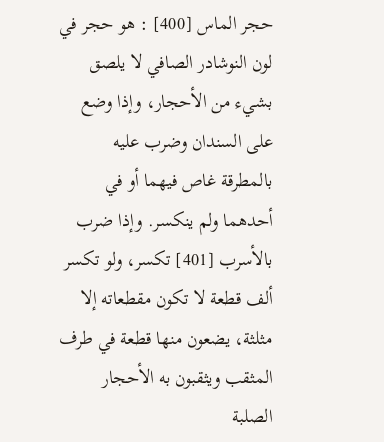حجر الماس [400] : هو حجر في لون النوشادر الصافي لا يلصق بشيء من الأحجار، وإذا وضع على السندان وضرب عليه بالمطرقة غاص فيهما أو في أحدهما ولم ينكسر. وإذا ضرب بالأسرب [401] تكسر، ولو تكسر ألف قطعة لا تكون مقطعاته إلا مثلثة، يضعون منها قطعة في طرف المثقب ويثقبون به الأحجار الصلبة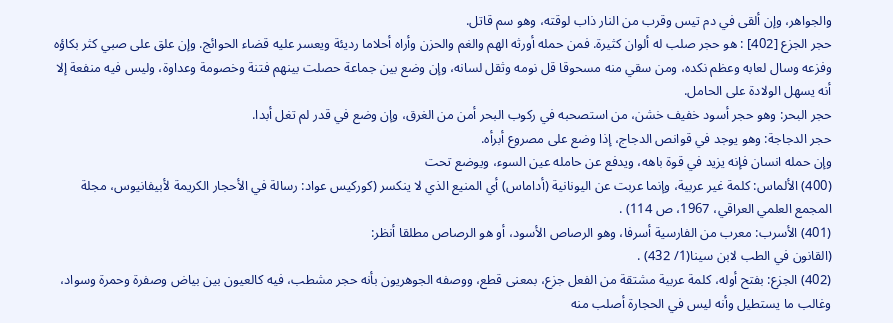والجواهر، وإن ألقى في دم تيس وقرب من النار ذاب لوقته، وهو سم قاتل.
حجر الجزع [402] : هو حجر صلب له ألوان كثيرة. فمن حمله أورثه الهم والغم والحزن وأراه أحلاما رديئة ويعسر عليه قضاء الحوائج. وإن علق على صبي كثر بكاؤه وفزعه وسال لعابه وعظم نكده، ومن سقي منه مسحوقا قل نومه وثقل لسانه، وإن وضع بين جماعة حصلت بينهم فتنة وخصومة وعداوة، وليس فيه منفعة إلا أنه يسهل الولادة على الحامل.
حجر البحر: وهو حجر أسود خفيف خشن، من استصحبه في ركوب البحر أمن من الغرق، وإن وضع في قدر لم تغل أبدا.
حجر الدجاجة: وهو يوجد في قوانص الدجاج، إذا وضع على مصروع أبرأه.
وإن حمله انسان فإنه يزيد في قوة باهه، ويدفع عن حامله عين السوء، ويوضع تحت
(400) الألماس: كلمة غير عربية، وإنما عربت عن اليونانية (أداماس) أي المنيع الذي لا ينكسر (كوركيس عواد: رسالة في الأحجار الكريمة لأبيفانيوس، مجلة المجمع العلمي العراقي، 1967، ص 114) .
(401) الأسرب: معرب من الفارسية أسرفا، وهو الرصاص الأسود، أو هو الرصاص مطلقا أنظر:
(القانون في الطب لابن سينا(1/ 432) .
(402) الجزع: بفتح أوله، كلمة عربية مشتقة من الفعل جزع، بمعنى قطع، ووصفه الجوهريون بأنه حجر مشطب، فيه كالعيون بين بياض وصفرة وحمرة وسواد، وغالب ما يستطيل وأنه ليس في الحجارة أصلب منه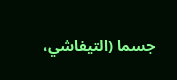جسما (التيفاشي،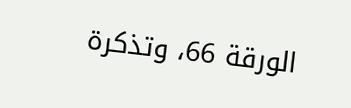الورقة 66، وتذكرة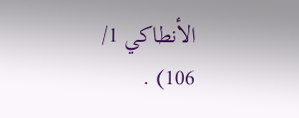الأنطاكي 1/ 106) .